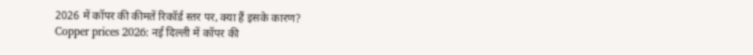2026 में कॉपर की कीमतें रिकॉर्ड स्तर पर, क्या हैं इसके कारण?
Copper prices 2026: नई दिल्ली में कॉपर की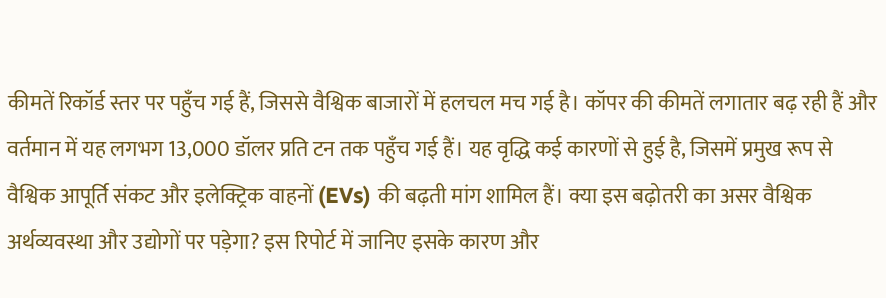कीमतें रिकॉर्ड स्तर पर पहुँच गई हैं, जिससे वैश्विक बाजारों में हलचल मच गई है। कॉपर की कीमतें लगातार बढ़ रही हैं और वर्तमान में यह लगभग 13,000 डॉलर प्रति टन तक पहुँच गई हैं। यह वृद्धि कई कारणों से हुई है, जिसमें प्रमुख रूप से वैश्विक आपूर्ति संकट और इलेक्ट्रिक वाहनों (EVs) की बढ़ती मांग शामिल हैं। क्या इस बढ़ोतरी का असर वैश्विक अर्थव्यवस्था और उद्योगों पर पड़ेगा? इस रिपोर्ट में जानिए इसके कारण और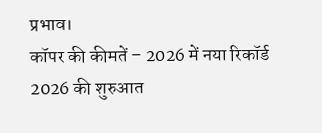प्रभाव।
कॉपर की कीमतें – 2026 में नया रिकॉर्ड
2026 की शुरुआत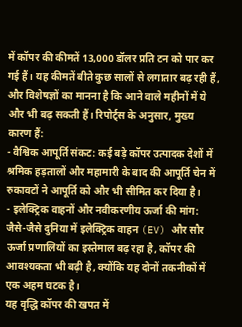में कॉपर की कीमतें 13,000 डॉलर प्रति टन को पार कर गई हैं। यह कीमतें बीते कुछ सालों से लगातार बढ़ रही हैं, और विशेषज्ञों का मानना है कि आने वाले महीनों में ये और भी बढ़ सकती हैं। रिपोर्ट्स के अनुसार, मुख्य कारण हैं:
- वैश्विक आपूर्ति संकट: कई बड़े कॉपर उत्पादक देशों में श्रमिक हड़तालों और महामारी के बाद की आपूर्ति चेन में रुकावटों ने आपूर्ति को और भी सीमित कर दिया है।
- इलेक्ट्रिक वाहनों और नवीकरणीय ऊर्जा की मांग: जैसे-जैसे दुनिया में इलेक्ट्रिक वाहन (EV) और सौर ऊर्जा प्रणालियों का इस्तेमाल बढ़ रहा है, कॉपर की आवश्यकता भी बढ़ी है, क्योंकि यह दोनों तकनीकों में एक अहम घटक है।
यह वृद्धि कॉपर की खपत में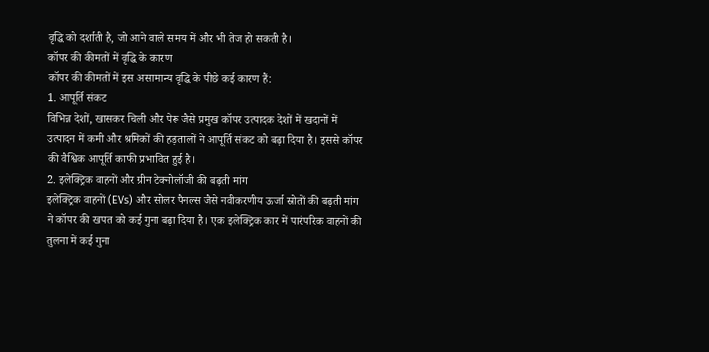वृद्धि को दर्शाती है, जो आने वाले समय में और भी तेज हो सकती है।
कॉपर की कीमतों में वृद्धि के कारण
कॉपर की कीमतों में इस असामान्य वृद्धि के पीछे कई कारण हैं:
1. आपूर्ति संकट
विभिन्न देशों, खासकर चिली और पेरू जैसे प्रमुख कॉपर उत्पादक देशों में खदानों में उत्पादन में कमी और श्रमिकों की हड़तालों ने आपूर्ति संकट को बढ़ा दिया है। इससे कॉपर की वैश्विक आपूर्ति काफी प्रभावित हुई है।
2. इलेक्ट्रिक वाहनों और ग्रीन टेक्नोलॉजी की बढ़ती मांग
इलेक्ट्रिक वाहनों (EVs) और सोलर पैनल्स जैसे नवीकरणीय ऊर्जा स्रोतों की बढ़ती मांग ने कॉपर की खपत को कई गुना बढ़ा दिया है। एक इलेक्ट्रिक कार में पारंपरिक वाहनों की तुलना में कई गुना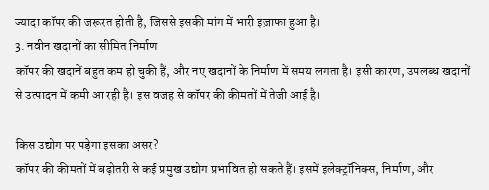ज्यादा कॉपर की जरूरत होती है, जिससे इसकी मांग में भारी इज़ाफा हुआ है।
3. नवीन खदानों का सीमित निर्माण
कॉपर की खदानें बहुत कम हो चुकी हैं, और नए खदानों के निर्माण में समय लगता है। इसी कारण, उपलब्ध खदानों से उत्पादन में कमी आ रही है। इस वजह से कॉपर की कीमतों में तेजी आई है।

किस उद्योग पर पड़ेगा इसका असर?
कॉपर की कीमतों में बढ़ोतरी से कई प्रमुख उद्योग प्रभावित हो सकते हैं। इसमें इलेक्ट्रॉनिक्स, निर्माण, और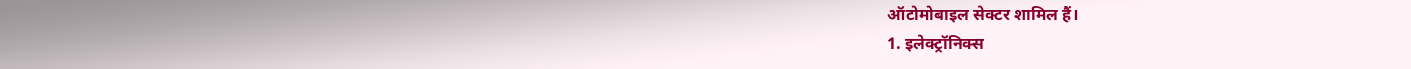ऑटोमोबाइल सेक्टर शामिल हैं।
1. इलेक्ट्रॉनिक्स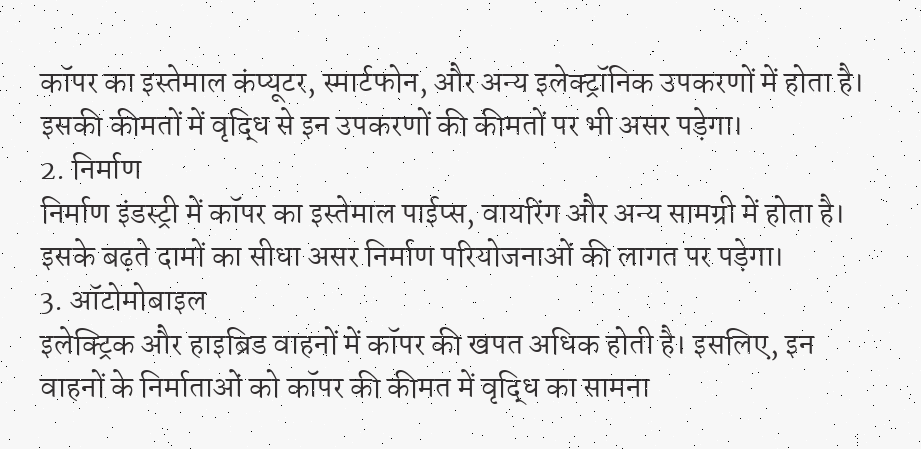कॉपर का इस्तेमाल कंप्यूटर, स्मार्टफोन, और अन्य इलेक्ट्रॉनिक उपकरणों में होता है। इसकी कीमतों में वृद्धि से इन उपकरणों की कीमतों पर भी असर पड़ेगा।
2. निर्माण
निर्माण इंडस्ट्री में कॉपर का इस्तेमाल पाईप्स, वायरिंग और अन्य सामग्री में होता है। इसके बढ़ते दामों का सीधा असर निर्माण परियोजनाओं की लागत पर पड़ेगा।
3. ऑटोमोबाइल
इलेक्ट्रिक और हाइब्रिड वाहनों में कॉपर की खपत अधिक होती है। इसलिए, इन वाहनों के निर्माताओं को कॉपर की कीमत में वृद्धि का सामना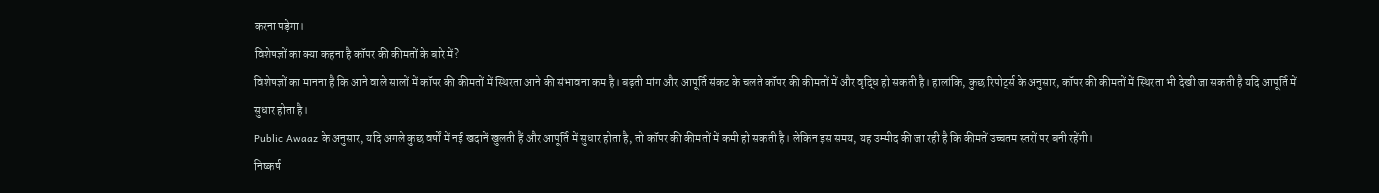करना पड़ेगा।
विशेषज्ञों का क्या कहना है कॉपर की कीमतों के बारे में?
विशेषज्ञों का मानना है कि आने वाले सालों में कॉपर की कीमतों में स्थिरता आने की संभावना कम है। बढ़ती मांग और आपूर्ति संकट के चलते कॉपर की कीमतों में और वृद्धि हो सकती है। हालांकि, कुछ रिपोर्ट्स के अनुसार, कॉपर की कीमतों में स्थिरता भी देखी जा सकती है यदि आपूर्ति में सुधार होता है।
Public Awaaz के अनुसार, यदि अगले कुछ वर्षों में नई खदानें खुलती हैं और आपूर्ति में सुधार होता है, तो कॉपर की कीमतों में कमी हो सकती है। लेकिन इस समय, यह उम्मीद की जा रही है कि कीमतें उच्चतम स्तरों पर बनी रहेंगी।
निष्कर्ष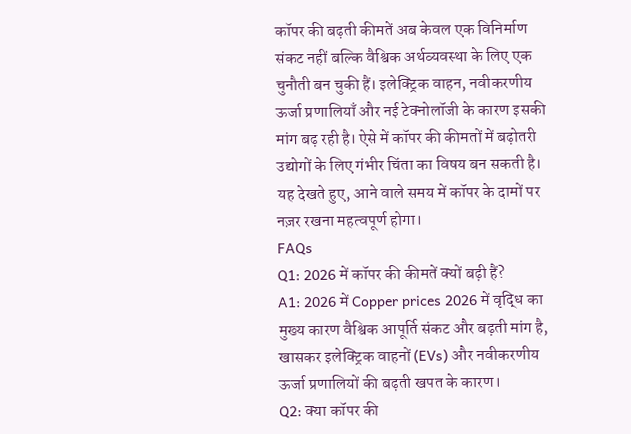कॉपर की बढ़ती कीमतें अब केवल एक विनिर्माण संकट नहीं बल्कि वैश्विक अर्थव्यवस्था के लिए एक चुनौती बन चुकी हैं। इलेक्ट्रिक वाहन, नवीकरणीय ऊर्जा प्रणालियाँ और नई टेक्नोलॉजी के कारण इसकी मांग बढ़ रही है। ऐसे में कॉपर की कीमतों में बढ़ोतरी उद्योगों के लिए गंभीर चिंता का विषय बन सकती है। यह देखते हुए, आने वाले समय में कॉपर के दामों पर नज़र रखना महत्वपूर्ण होगा।
FAQs
Q1: 2026 में कॉपर की कीमतें क्यों बढ़ी हैं?
A1: 2026 में Copper prices 2026 में वृद्धि का मुख्य कारण वैश्विक आपूर्ति संकट और बढ़ती मांग है, खासकर इलेक्ट्रिक वाहनों (EVs) और नवीकरणीय ऊर्जा प्रणालियों की बढ़ती खपत के कारण।
Q2: क्या कॉपर की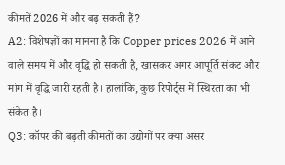कीमतें 2026 में और बढ़ सकती हैं?
A2: विशेषज्ञों का मानना है कि Copper prices 2026 में आने वाले समय में और वृद्धि हो सकती है, खासकर अगर आपूर्ति संकट और मांग में वृद्धि जारी रहती है। हालांकि, कुछ रिपोर्ट्स में स्थिरता का भी संकेत है।
Q3: कॉपर की बढ़ती कीमतों का उद्योगों पर क्या असर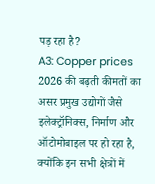पड़ रहा है?
A3: Copper prices 2026 की बढ़ती कीमतों का असर प्रमुख उद्योगों जैसे इलेक्ट्रॉनिक्स, निर्माण और ऑटोमोबाइल पर हो रहा है, क्योंकि इन सभी क्षेत्रों में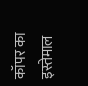कॉपर का इस्तेमाल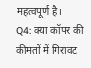महत्वपूर्ण है।
Q4: क्या कॉपर की कीमतों में गिरावट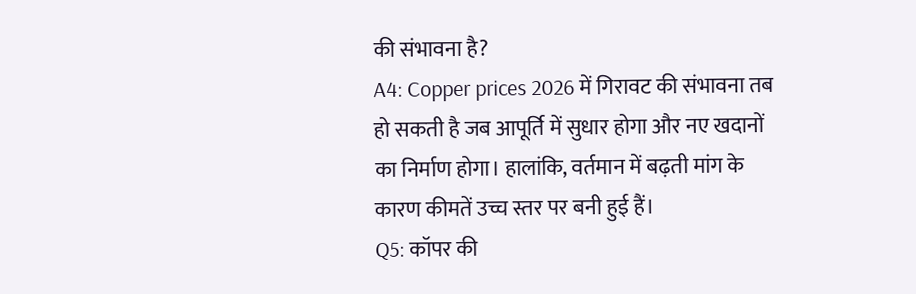की संभावना है?
A4: Copper prices 2026 में गिरावट की संभावना तब हो सकती है जब आपूर्ति में सुधार होगा और नए खदानों का निर्माण होगा। हालांकि, वर्तमान में बढ़ती मांग के कारण कीमतें उच्च स्तर पर बनी हुई हैं।
Q5: कॉपर की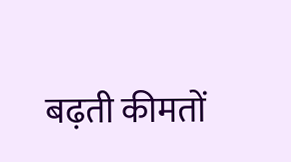बढ़ती कीमतों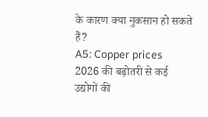के कारण क्या नुकसान हो सकते हैं?
A5: Copper prices 2026 की बढ़ोतरी से कई उद्योगों की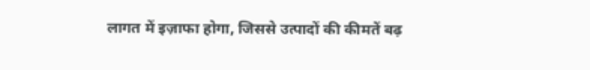लागत में इज़ाफा होगा, जिससे उत्पादों की कीमतें बढ़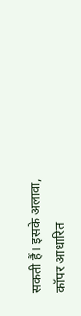सकती हैं। इसके अलावा, कॉपर आधारित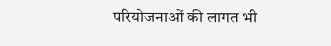परियोजनाओं की लागत भी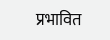प्रभावित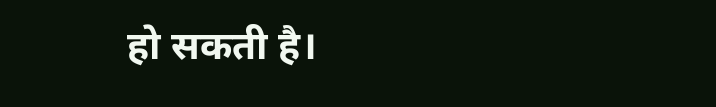हो सकती है।